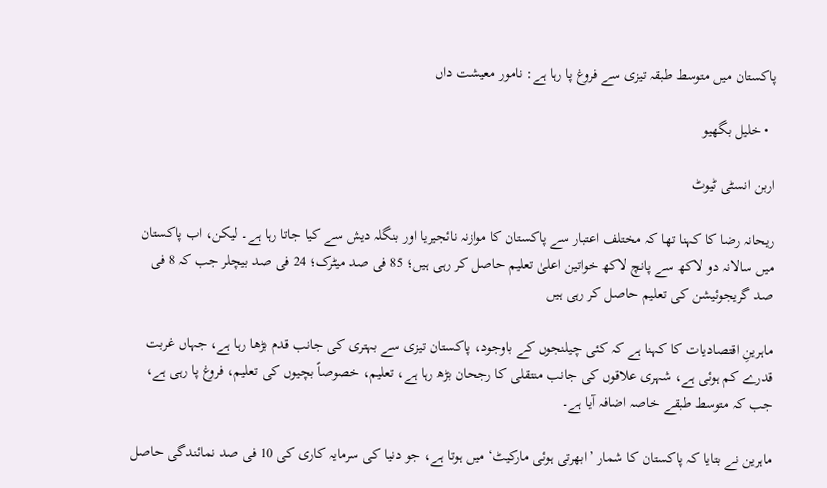پاکستان میں متوسط طبقہ تیزی سے فروغ پا رہا ہے: نامور معیشت داں

  • خلیل بگھیو

اربن انسٹی ٹیوٹ

ریحانہ رضا کا کہنا تھا کہ مختلف اعتبار سے پاکستان کا موازنہ نائجیریا اور بنگلہ دیش سے کیا جاتا رہا ہے۔ لیکن، اب پاکستان میں سالانہ دو لاکھ سے پانچ لاکھ خواتین اعلیٰ تعلیم حاصل کر رہی ہیں؛ 85 فی صد میٹرک؛ 24 فی صد بیچلر جب کہ 8 فی صد گریجوئیشن کی تعلیم حاصل کر رہی ہیں

ماہرینِ اقتصادیات کا کہنا ہے کہ کئی چیلنجوں کے باوجود، پاکستان تیزی سے بہتری کی جانب قدم بڑھا رہا ہے، جہاں غربت قدرے کم ہوئی ہے، شہری علاقوں کی جانب منتقلی کا رجحان بڑھ رہا ہے، تعلیم، خصوصاً بچیوں کی تعلیم، فروغ پا رہی ہے، جب کہ متوسط طبقے خاصہ اضافہ آیا ہے۔

ماہرین نے بتایا کہ پاکستان کا شمار ’ابھرتی ہوئی مارکیٹ‘ میں ہوتا ہے، جو دنیا کی سرمایہ کاری کی 10 فی صد نمائندگی حاصل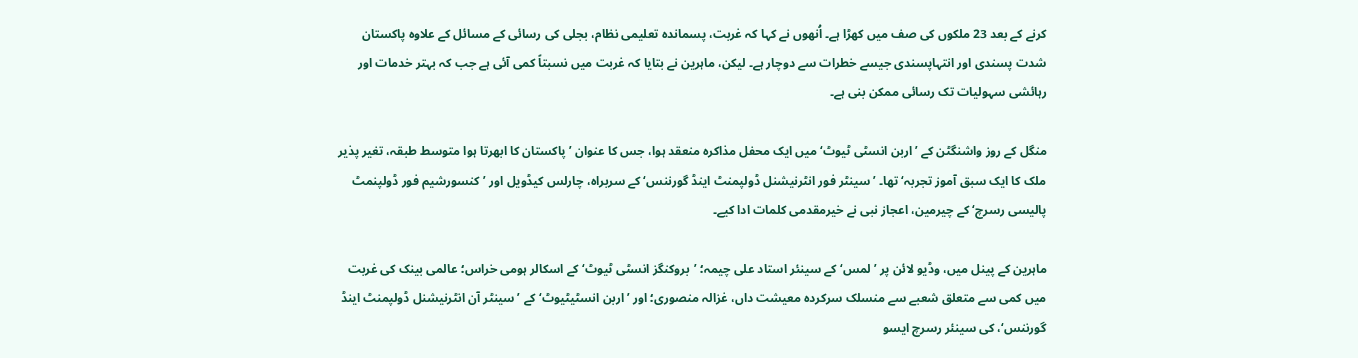کرنے کے بعد 23 ملکوں کی صف میں کھڑا ہے۔ اُنھوں نے کہا کہ غربت، پسماندہ تعلیمی نظام، بجلی کی رسائی کے مسائل کے علاوہ پاکستان شدت پسندی اور انتہاپسندی جیسے خطرات سے دوچار ہے۔ لیکن، ماہرین نے بتایا کہ غربت میں نسبتاً کمی آئی ہے جب کہ بہتر خدمات اور رہائشی سہولیات تک رسائی ممکن بنی ہے۔

منگل کے روز واشنگٹن کے ’اربن انسٹی ٹیوٹ‘ میں ایک محفل مذاکرہ منعقد ہوا، جس کا عنوان ’پاکستان کا ابھرتا ہوا متوسط طبقہ، تغیر پذیر ملک کا ایک سبق آموز تجربہ‘ تھا۔ ’سینٹر فور انٹرنیشنل ڈولپمنٹ اینڈ گورننس‘ کے سربراہ، چارلس کیڈویل اور ’کنسورشیم فور ڈولپنمٹ پالیسی رسرچ‘ کے چیرمین، اعجاز نبی نے خیرمقدمی کلمات ادا کیے۔

ماہرین کے پینل میں، وڈیو لائن پر ’لمس‘ کے سینئر استاد علی چیمہ؛ ’بروکنگز انسٹی ٹیوٹ‘ کے اسکالر ہومی خراس؛ عالمی بینک کی غربت میں کمی سے متعلق شعبے سے منسلک سرکردہ معیشت داں، غزالہ منصوری؛ اور ’اربن انسٹیٹیوٹ‘ کے ’سینٹر آن انٹرنیشنل ڈولپمنٹ اینڈ گورننس‘، کی سینئر رسرچ ایسو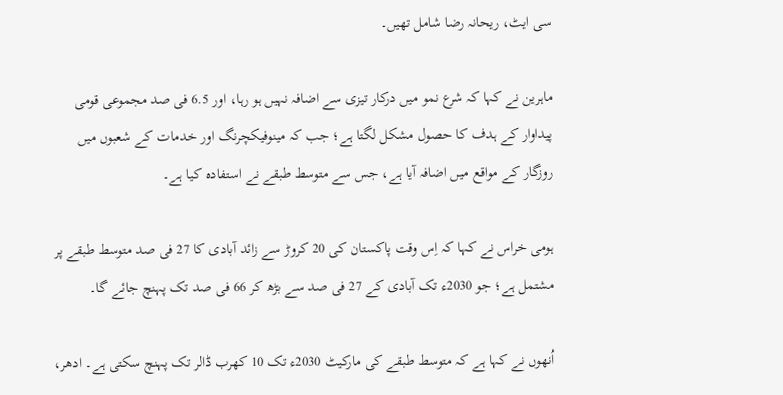سی ایٹ، ریحانہ رضا شامل تھیں۔

ماہرین نے کہا کہ شرع نمو میں درکار تیزی سے اضافہ نہیں ہو رہا، اور 6.5 فی صد مجموعی قومی پیداوار کے ہدف کا حصول مشکل لگتا ہے؛ جب کہ مینوفیکچرنگ اور خدمات کے شعبوں میں روزگار کے مواقع میں اضافہ آیا ہے، جس سے متوسط طبقے نے استفادہ کیا ہے۔

ہومی خراس نے کہا کہ اِس وقت پاکستان کی 20 کروڑ سے زائد آبادی کا 27 فی صد متوسط طبقے پر مشتمل ہے؛ جو 2030ء تک آبادی کے 27 فی صد سے بڑھ کر 66 فی صد تک پہنچ جائے گا۔

اُنھوں نے کہا ہے کہ متوسط طبقے کی مارکیٹ 2030ء تک 10 کھرب ڈالر تک پہنچ سکتی ہے۔ ادھر،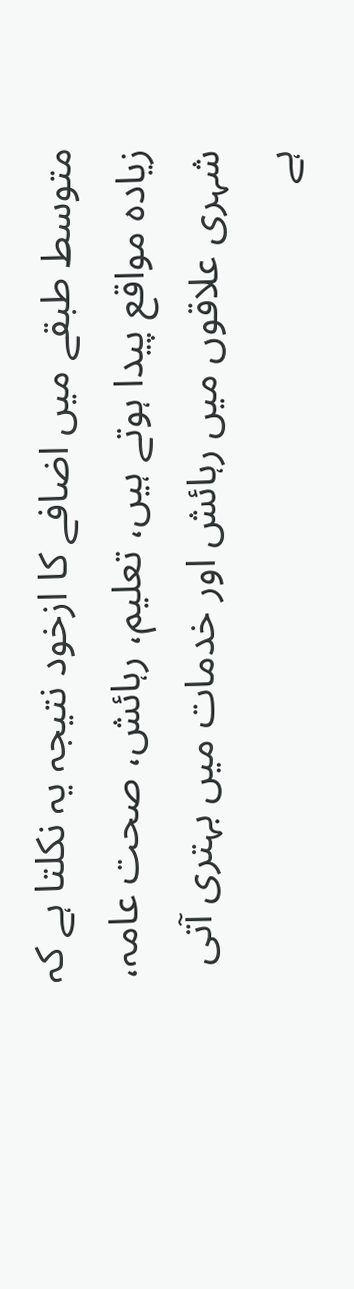متوسط طبقے میں اضافے کا ازخود نتیجہ یہ نکلتا ہے کہ زیادہ مواقع پیدا ہوتے ہیں، تعلیم، رہائش، صحت عامہ، شہری علاقوں میں رہائش اور خدمات میں بہتری آتی ہے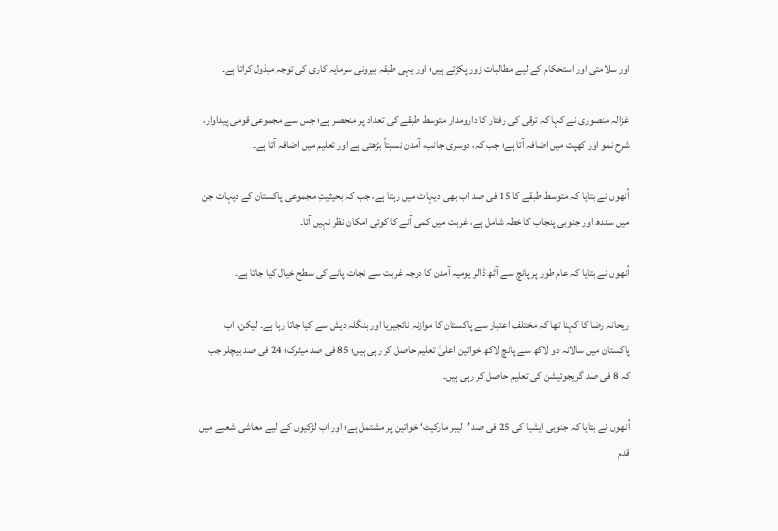اور سلامتی اور استحکام کے لیے مطالبات زور پکڑتے ہیں؛ اور یہی طبقہ بیرونی سرمایہ کاری کی توجہ مبذول کراتا ہے۔

غزالہ منصوری نے کہا کہ ترقی کی رفتار کا دارومدار متوسط طبقے کی تعداد پر منحصر ہے؛ جس سے مجموعی قومی پیداوار، شرح نمو اور کھپت میں اضافہ آتا ہے؛ جب کہ، دوسری جانب، آمدن نسبتاً بڑھتی ہے اور تعلیم میں اضافہ آتا ہے۔

اُنھوں نے بتایا کہ متوسط طبقے کا 15 فی صد اب بھی دیہات میں رہتا ہے، جب کہ بحیثیتِ مجموعی پاکستان کے دیہات جن میں سندھ اور جنوبی پنجاب کا خطہ شامل ہے، غربت میں کمی آنے کا کوئی امکان نظر نہیں آتا۔

اُنھوں نے بتایا کہ عام طور پر پانچ سے آٹھ ڈالر یومیہ آمدن کا درجہ غربت سے نجات پانے کی سطح خیال کیا جاتا ہے۔

ریحانہ رضا کا کہنا تھا کہ مختلف اعتبار سے پاکستان کا موازنہ نائجیریا اور بنگلہ دیش سے کیا جاتا رہا ہے۔ لیکن، اب پاکستان میں سالانہ دو لاکھ سے پانچ لاکھ خواتین اعلیٰ تعلیم حاصل کر رہی ہیں؛ 85 فی صد میٹرک؛ 24 فی صد بیچلر جب کہ 8 فی صد گریجوئیشن کی تعلیم حاصل کر رہی ہیں۔

اُنھوں نے بتایا کہ جنوبی ایشیا کی 25 فی صد ’لیبر مارکیٹ‘ خواتین پر مشتمل ہے؛ اور اب لڑکیوں کے لیے معاشی شعبے میں قدم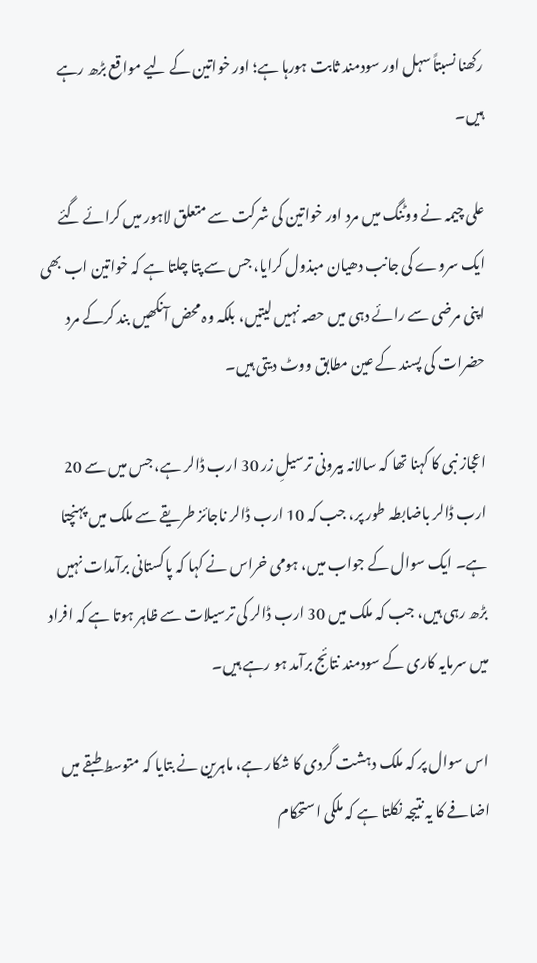رکھنا نسبتاً سہل اور سودمند ثابت ہورہا ہے؛ اور خواتین کے لیے مواقع بڑھ رہے ہیں۔

علی چیمہ نے ووٹنگ میں مرد اور خواتین کی شرکت سے متعلق لاہور میں کرائے گئے ایک سروے کی جانب دھیان مبذول کرایا، جس سے پتا چلتا ہے کہ خواتین اب بھی اپنی مرضی سے رائے دہی میں حصہ نہیں لیتیں، بلکہ وہ محض آنکھیں بند کرکے مرد حضرات کی پسند کے عین مطابق ووٹ دیتی ہیں۔

اعجاز نبی کا کہنا تھا کہ سالانہ بیرونی ترسیلِ زر 30 ارب ڈالر ہے، جس میں سے 20 ارب ڈالر باضابطہ طور پر، جب کہ 10 ارب ڈالر ناجائز طریقے سے ملک میں پہنچتا ہے۔ ایک سوال کے جواب میں، ہومی خراس نے کہا کہ پاکستانی برآمدات نہیں بڑھ رہی ہیں، جب کہ ملک میں 30 ارب ڈالر کی ترسیلات سے ظاہر ہوتا ہے کہ افراد میں سرمایہ کاری کے سودمند نتائج برآمد ہو رہے ہیں۔

اس سوال پر کہ ملک دہشت گردی کا شکار ہے، ماہرین نے بتایا کہ متوسط طبقے میں اضافے کا یہ نتیجہ نکلتا ہے کہ ملکی استحکام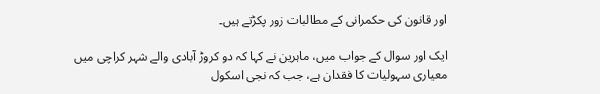اور قانون کی حکمرانی کے مطالبات زور پکڑتے ہیں۔

ایک اور سوال کے جواب میں، ماہرین نے کہا کہ دو کروڑ آبادی والے شہر کراچی میں معیاری سہولیات کا فقدان ہے، جب کہ نجی اسکول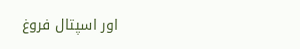اور اسپتال فروغ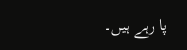پا رہے ہیں۔